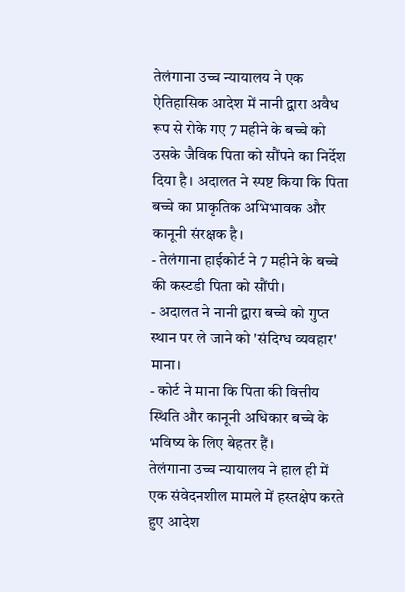तेलंगाना उच्च न्यायालय ने एक ऐतिहासिक आदेश में नानी द्वारा अवैध रूप से रोके गए 7 महीने के बच्चे को उसके जैविक पिता को सौंपने का निर्देश दिया है। अदालत ने स्पष्ट किया कि पिता बच्चे का प्राकृतिक अभिभावक और कानूनी संरक्षक है।
- तेलंगाना हाईकोर्ट ने 7 महीने के बच्चे की कस्टडी पिता को सौंपी।
- अदालत ने नानी द्वारा बच्चे को गुप्त स्थान पर ले जाने को 'संदिग्ध व्यवहार' माना।
- कोर्ट ने माना कि पिता की वित्तीय स्थिति और कानूनी अधिकार बच्चे के भविष्य के लिए बेहतर हैं।
तेलंगाना उच्च न्यायालय ने हाल ही में एक संवेदनशील मामले में हस्तक्षेप करते हुए आदेश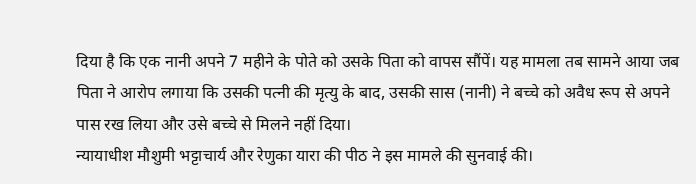दिया है कि एक नानी अपने 7 महीने के पोते को उसके पिता को वापस सौंपें। यह मामला तब सामने आया जब पिता ने आरोप लगाया कि उसकी पत्नी की मृत्यु के बाद, उसकी सास (नानी) ने बच्चे को अवैध रूप से अपने पास रख लिया और उसे बच्चे से मिलने नहीं दिया।
न्यायाधीश मौशुमी भट्टाचार्य और रेणुका यारा की पीठ ने इस मामले की सुनवाई की।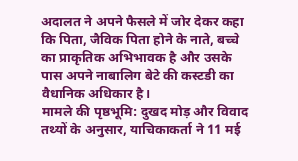अदालत ने अपने फैसले में जोर देकर कहा कि पिता, जैविक पिता होने के नाते, बच्चे का प्राकृतिक अभिभावक है और उसके पास अपने नाबालिग बेटे की कस्टडी का वैधानिक अधिकार है।
मामले की पृष्ठभूमि: दुखद मोड़ और विवाद
तथ्यों के अनुसार, याचिकाकर्ता ने 11 मई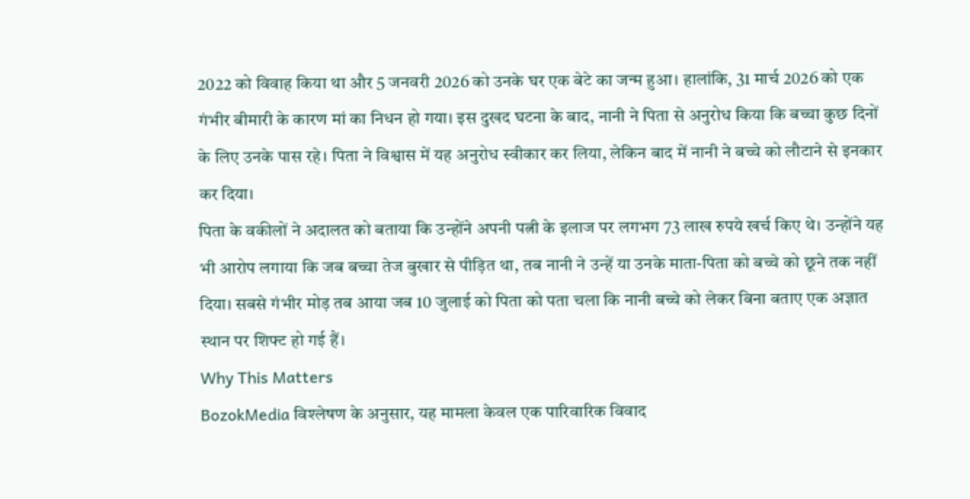2022 को विवाह किया था और 5 जनवरी 2026 को उनके घर एक बेटे का जन्म हुआ। हालांकि, 31 मार्च 2026 को एक गंभीर बीमारी के कारण मां का निधन हो गया। इस दुखद घटना के बाद, नानी ने पिता से अनुरोध किया कि बच्चा कुछ दिनों के लिए उनके पास रहे। पिता ने विश्वास में यह अनुरोध स्वीकार कर लिया, लेकिन बाद में नानी ने बच्चे को लौटाने से इनकार कर दिया।
पिता के वकीलों ने अदालत को बताया कि उन्होंने अपनी पत्नी के इलाज पर लगभग 73 लाख रुपये खर्च किए थे। उन्होंने यह भी आरोप लगाया कि जब बच्चा तेज बुखार से पीड़ित था, तब नानी ने उन्हें या उनके माता-पिता को बच्चे को छूने तक नहीं दिया। सबसे गंभीर मोड़ तब आया जब 10 जुलाई को पिता को पता चला कि नानी बच्चे को लेकर बिना बताए एक अज्ञात स्थान पर शिफ्ट हो गई हैं।
Why This Matters
BozokMedia विश्लेषण के अनुसार, यह मामला केवल एक पारिवारिक विवाद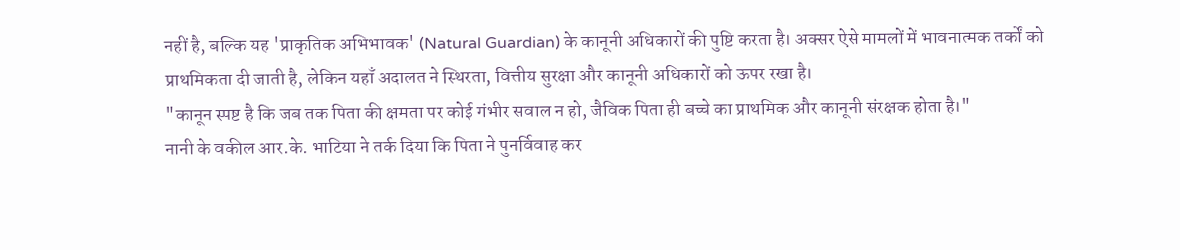नहीं है, बल्कि यह 'प्राकृतिक अभिभावक' (Natural Guardian) के कानूनी अधिकारों की पुष्टि करता है। अक्सर ऐसे मामलों में भावनात्मक तर्कों को प्राथमिकता दी जाती है, लेकिन यहाँ अदालत ने स्थिरता, वित्तीय सुरक्षा और कानूनी अधिकारों को ऊपर रखा है।
"कानून स्पष्ट है कि जब तक पिता की क्षमता पर कोई गंभीर सवाल न हो, जैविक पिता ही बच्चे का प्राथमिक और कानूनी संरक्षक होता है।"
नानी के वकील आर.के. भाटिया ने तर्क दिया कि पिता ने पुनर्विवाह कर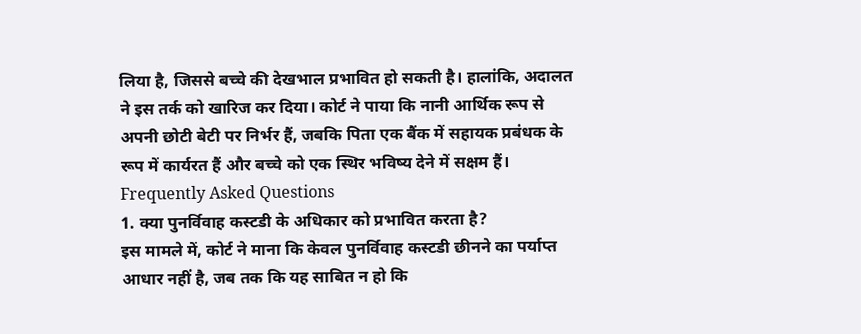लिया है, जिससे बच्चे की देखभाल प्रभावित हो सकती है। हालांकि, अदालत ने इस तर्क को खारिज कर दिया। कोर्ट ने पाया कि नानी आर्थिक रूप से अपनी छोटी बेटी पर निर्भर हैं, जबकि पिता एक बैंक में सहायक प्रबंधक के रूप में कार्यरत हैं और बच्चे को एक स्थिर भविष्य देने में सक्षम हैं।
Frequently Asked Questions
1. क्या पुनर्विवाह कस्टडी के अधिकार को प्रभावित करता है?
इस मामले में, कोर्ट ने माना कि केवल पुनर्विवाह कस्टडी छीनने का पर्याप्त आधार नहीं है, जब तक कि यह साबित न हो कि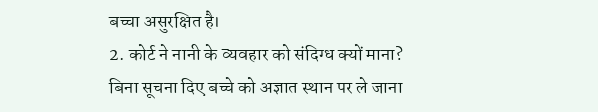बच्चा असुरक्षित है।
2. कोर्ट ने नानी के व्यवहार को संदिग्ध क्यों माना?
बिना सूचना दिए बच्चे को अज्ञात स्थान पर ले जाना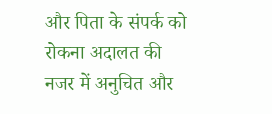और पिता के संपर्क को रोकना अदालत की नजर में अनुचित और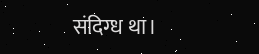संदिग्ध था।